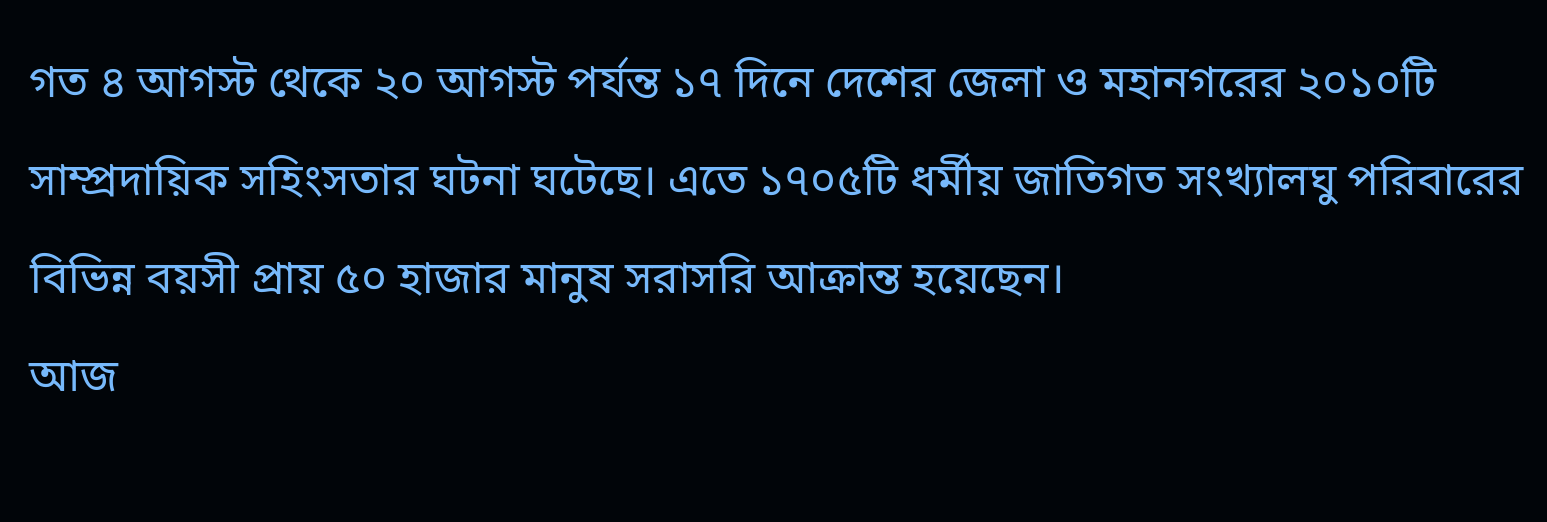গত ৪ আগস্ট থেকে ২০ আগস্ট পর্যন্ত ১৭ দিনে দেশের জেলা ও মহানগরের ২০১০টি সাম্প্রদায়িক সহিংসতার ঘটনা ঘটেছে। এতে ১৭০৫টি ধর্মীয় জাতিগত সংখ্যালঘু পরিবারের বিভিন্ন বয়সী প্রায় ৫০ হাজার মানুষ সরাসরি আক্রান্ত হয়েছেন।
আজ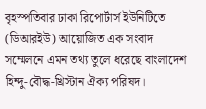বৃহস্পতিবার ঢাকা রিপোর্টার্স ইউনিটিতে (ডিআরইউ) আয়োজিত এক সংবাদ সম্মেলনে এমন তথ্য তুলে ধরেছে বাংলাদেশ হিন্দু-বৌদ্ধ-খ্রিস্টান ঐক্য পরিষদ।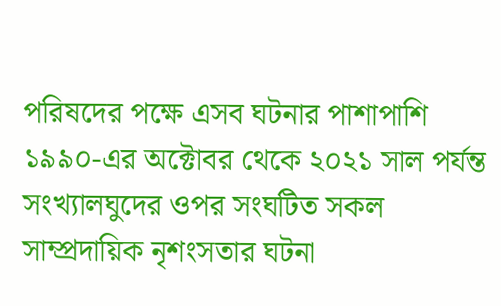পরিষদের পক্ষে এসব ঘটনার পাশাপাশি ১৯৯০-এর অক্টোবর থেকে ২০২১ সাল পর্যন্ত সংখ্যালঘুদের ওপর সংঘটিত সকল সাম্প্রদায়িক নৃশংসতার ঘটনা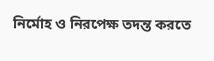নির্মোহ ও নিরপেক্ষ তদন্ত করতে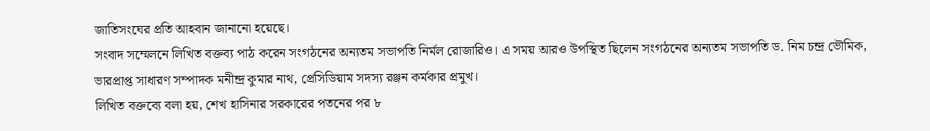জাতিসংঘের প্রতি আহবান জানানো হয়েছে।
সংবাদ সম্মেলনে লিখিত বক্তব্য পাঠ করেন সংগঠনের অন্যতম সভাপতি নির্মল রোজারিও। এ সময় আরও উপস্থিত ছিলেন সংগঠনের অন্যতম সভাপতি ড. নিম চন্দ্র ভৌমিক, ভারপ্রাপ্ত সাধারণ সম্পাদক মনীন্দ্র কুমার নাথ, প্রেসিডিয়াম সদস্য রঞ্জন কর্মকার প্রমুখ।
লিখিত বক্তব্যে বলা হয়, শেখ হাসিনার সরকারের পতনের পর ৮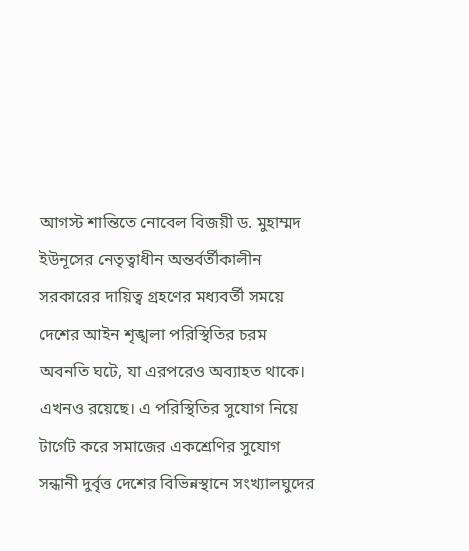আগস্ট শান্তিতে নোবেল বিজয়ী ড. মুহাম্মদ ইউনূসের নেতৃত্বাধীন অন্তর্বর্তীকালীন সরকারের দায়িত্ব গ্রহণের মধ্যবর্তী সময়ে দেশের আইন শৃঙ্খলা পরিস্থিতির চরম অবনতি ঘটে, যা এরপরেও অব্যাহত থাকে। এখনও রয়েছে। এ পরিস্থিতির সুযোগ নিয়ে টার্গেট করে সমাজের একশ্রেণির সুযোগ সন্ধানী দুর্বৃত্ত দেশের বিভিন্নস্থানে সংখ্যালঘুদের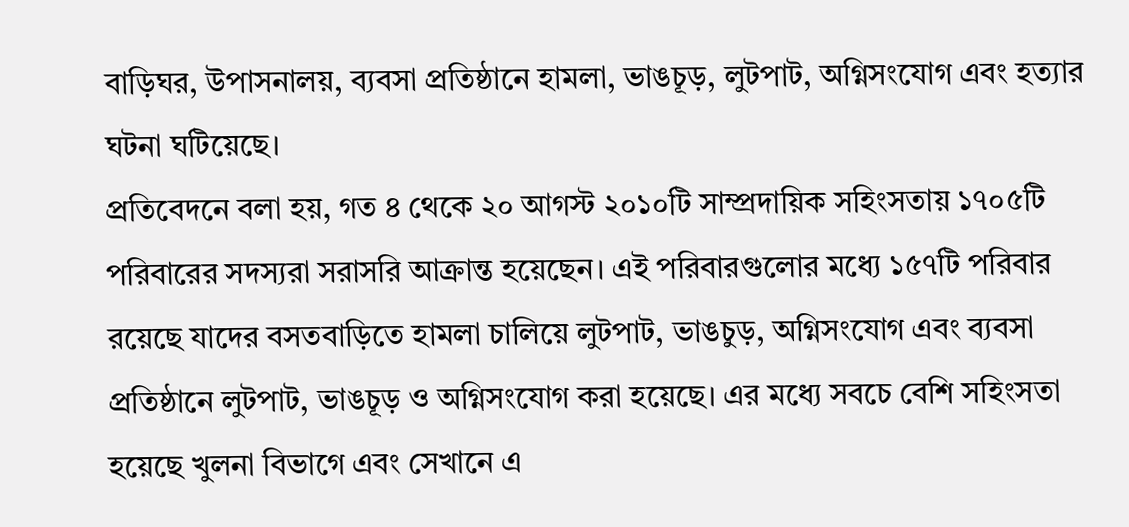বাড়িঘর, উপাসনালয়, ব্যবসা প্রতিষ্ঠানে হামলা, ভাঙচূড়, লুটপাট, অগ্নিসংযোগ এবং হত্যার ঘটনা ঘটিয়েছে।
প্রতিবেদনে বলা হয়, গত ৪ থেকে ২০ আগস্ট ২০১০টি সাম্প্রদায়িক সহিংসতায় ১৭০৫টি পরিবারের সদস্যরা সরাসরি আক্রান্ত হয়েছেন। এই পরিবারগুলোর মধ্যে ১৫৭টি পরিবার রয়েছে যাদের বসতবাড়িতে হামলা চালিয়ে লুটপাট, ভাঙচুড়, অগ্নিসংযোগ এবং ব্যবসা প্রতিষ্ঠানে লুটপাট, ভাঙচূড় ও অগ্নিসংযোগ করা হয়েছে। এর মধ্যে সবচে বেশি সহিংসতা হয়েছে খুলনা বিভাগে এবং সেখানে এ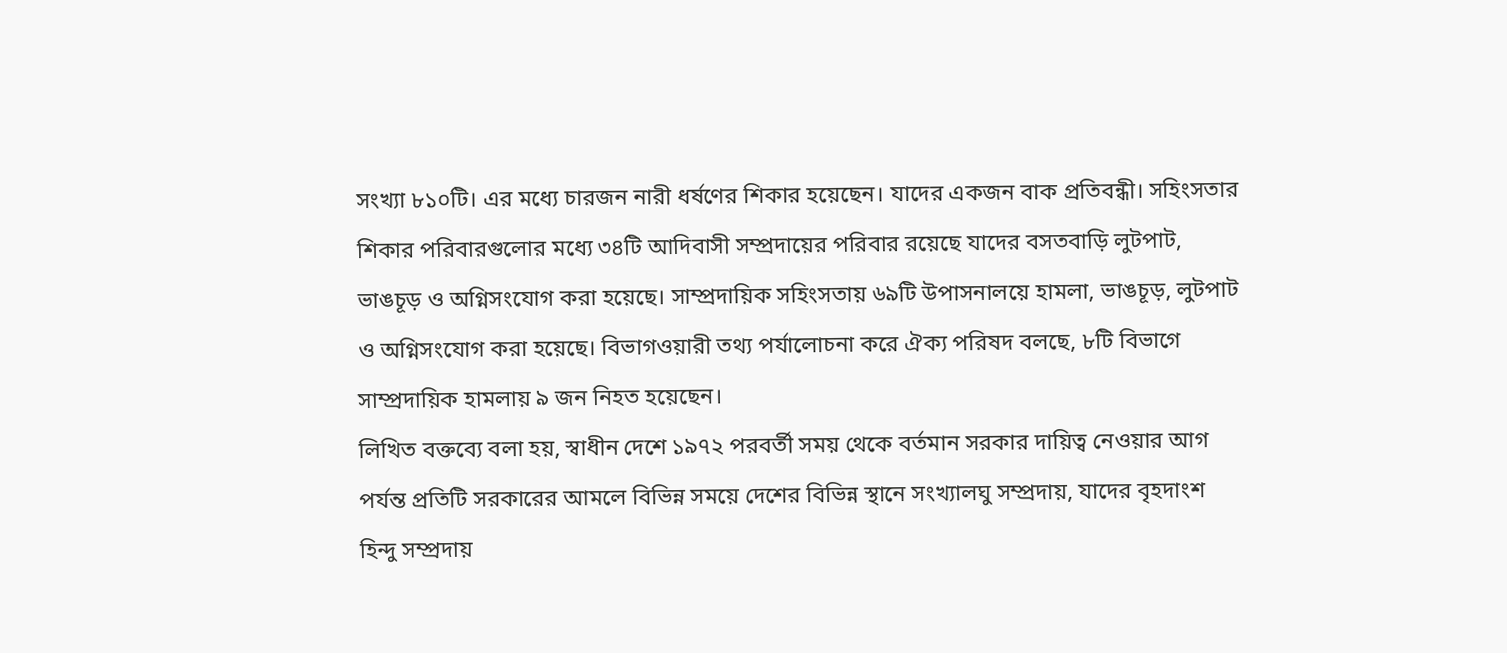সংখ্যা ৮১০টি। এর মধ্যে চারজন নারী ধর্ষণের শিকার হয়েছেন। যাদের একজন বাক প্রতিবন্ধী। সহিংসতার শিকার পরিবারগুলোর মধ্যে ৩৪টি আদিবাসী সম্প্রদায়ের পরিবার রয়েছে যাদের বসতবাড়ি লুটপাট, ভাঙচূড় ও অগ্নিসংযোগ করা হয়েছে। সাম্প্রদায়িক সহিংসতায় ৬৯টি উপাসনালয়ে হামলা, ভাঙচূড়, লুটপাট ও অগ্নিসংযোগ করা হয়েছে। বিভাগওয়ারী তথ্য পর্যালোচনা করে ঐক্য পরিষদ বলছে, ৮টি বিভাগে সাম্প্রদায়িক হামলায় ৯ জন নিহত হয়েছেন।
লিখিত বক্তব্যে বলা হয়, স্বাধীন দেশে ১৯৭২ পরবর্তী সময় থেকে বর্তমান সরকার দায়িত্ব নেওয়ার আগ পর্যন্ত প্রতিটি সরকারের আমলে বিভিন্ন সময়ে দেশের বিভিন্ন স্থানে সংখ্যালঘু সম্প্রদায়, যাদের বৃহদাংশ হিন্দু সম্প্রদায়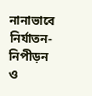নানাভাবে নির্যাতন-নিপীড়ন ও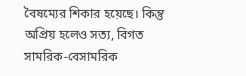বৈষম্যের শিকার হয়েছে। কিন্তু অপ্রিয় হলেও সত্য, বিগত সামরিক-বেসামরিক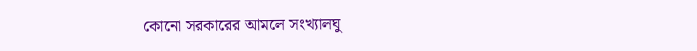কোনো সরকারের আমলে সংখ্যালঘু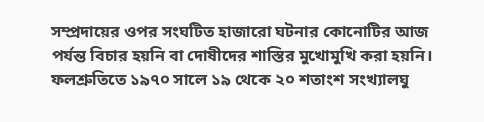সম্প্রদায়ের ওপর সংঘটিত হাজারো ঘটনার কোনোটির আজ পর্যন্ত বিচার হয়নি বা দোষীদের শাস্তির মুখোমুখি করা হয়নি। ফলশ্রুতিতে ১৯৭০ সালে ১৯ থেকে ২০ শতাংশ সংখ্যালঘু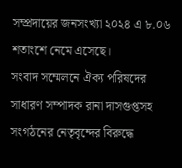সম্প্রদায়ের জনসংখ্যা ২০২৪ এ ৮.০৬ শতাংশে নেমে এসেছে।
সংবাদ সম্মেলনে ঐক্য পরিষদের সাধারণ সম্পাদক রানা দাসগুপ্তসহ সংগঠনের নেতৃবৃন্দের বিরুদ্ধে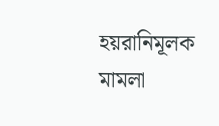হয়রানিমূলক মামলা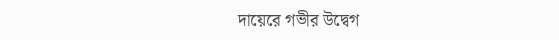দায়েরে গভীর উদ্বেগ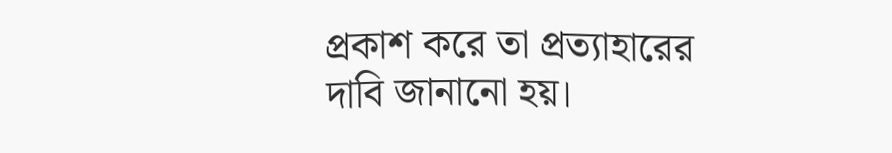প্রকাশ করে তা প্রত্যাহারের দাবি জানানো হয়।